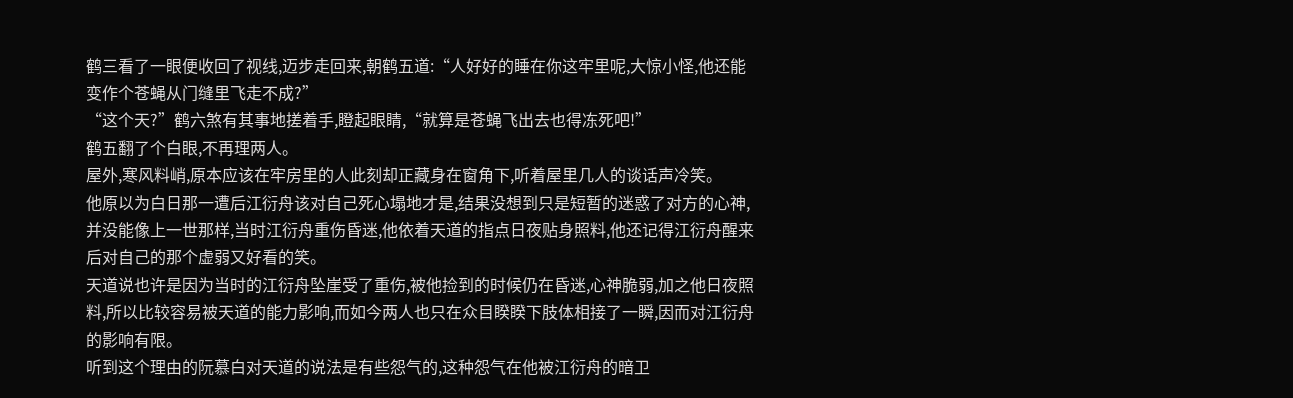鹤三看了一眼便收回了视线,迈步走回来,朝鹤五道:“人好好的睡在你这牢里呢,大惊小怪,他还能变作个苍蝇从门缝里飞走不成?”
“这个天?”鹤六煞有其事地搓着手,瞪起眼睛,“就算是苍蝇飞出去也得冻死吧!”
鹤五翻了个白眼,不再理两人。
屋外,寒风料峭,原本应该在牢房里的人此刻却正藏身在窗角下,听着屋里几人的谈话声冷笑。
他原以为白日那一遭后江衍舟该对自己死心塌地才是,结果没想到只是短暂的迷惑了对方的心神,并没能像上一世那样,当时江衍舟重伤昏迷,他依着天道的指点日夜贴身照料,他还记得江衍舟醒来后对自己的那个虚弱又好看的笑。
天道说也许是因为当时的江衍舟坠崖受了重伤,被他捡到的时候仍在昏迷,心神脆弱,加之他日夜照料,所以比较容易被天道的能力影响,而如今两人也只在众目睽睽下肢体相接了一瞬,因而对江衍舟的影响有限。
听到这个理由的阮慕白对天道的说法是有些怨气的,这种怨气在他被江衍舟的暗卫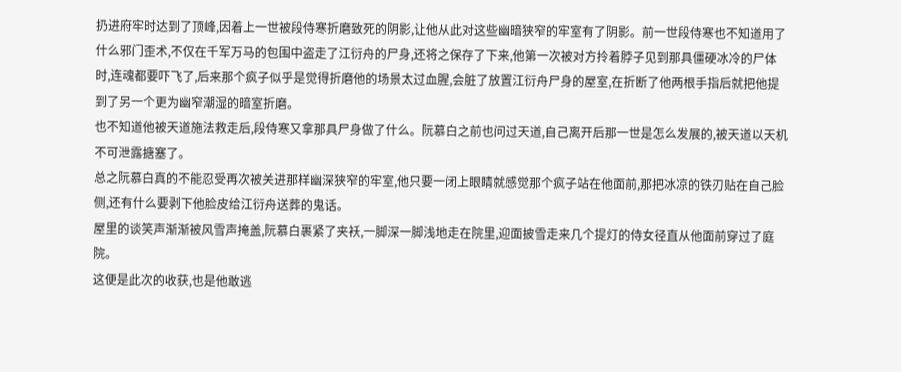扔进府牢时达到了顶峰,因着上一世被段侍寒折磨致死的阴影,让他从此对这些幽暗狭窄的牢室有了阴影。前一世段侍寒也不知道用了什么邪门歪术,不仅在千军万马的包围中盗走了江衍舟的尸身,还将之保存了下来,他第一次被对方拎着脖子见到那具僵硬冰冷的尸体时,连魂都要吓飞了,后来那个疯子似乎是觉得折磨他的场景太过血腥,会脏了放置江衍舟尸身的屋室,在折断了他两根手指后就把他提到了另一个更为幽窄潮湿的暗室折磨。
也不知道他被天道施法救走后,段侍寒又拿那具尸身做了什么。阮慕白之前也问过天道,自己离开后那一世是怎么发展的,被天道以天机不可泄露搪塞了。
总之阮慕白真的不能忍受再次被关进那样幽深狭窄的牢室,他只要一闭上眼睛就感觉那个疯子站在他面前,那把冰凉的铁刃贴在自己脸侧,还有什么要剥下他脸皮给江衍舟送葬的鬼话。
屋里的谈笑声渐渐被风雪声掩盖,阮慕白裹紧了夹袄,一脚深一脚浅地走在院里,迎面披雪走来几个提灯的侍女径直从他面前穿过了庭院。
这便是此次的收获,也是他敢逃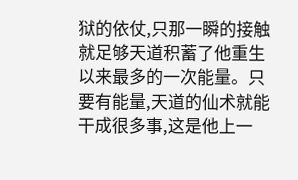狱的依仗,只那一瞬的接触就足够天道积蓄了他重生以来最多的一次能量。只要有能量,天道的仙术就能干成很多事,这是他上一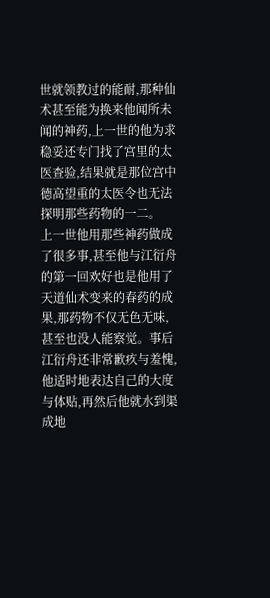世就领教过的能耐,那种仙术甚至能为换来他闻所未闻的神药,上一世的他为求稳妥还专门找了宫里的太医查验,结果就是那位宫中德高望重的太医令也无法探明那些药物的一二。
上一世他用那些神药做成了很多事,甚至他与江衍舟的第一回欢好也是他用了天道仙术变来的春药的成果,那药物不仅无色无味,甚至也没人能察觉。事后江衍舟还非常歉疚与羞愧,他适时地表达自己的大度与体贴,再然后他就水到渠成地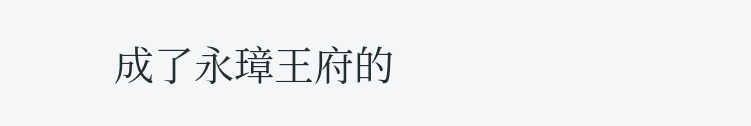成了永璋王府的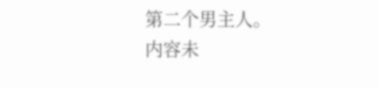第二个男主人。
内容未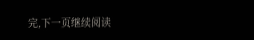完,下一页继续阅读